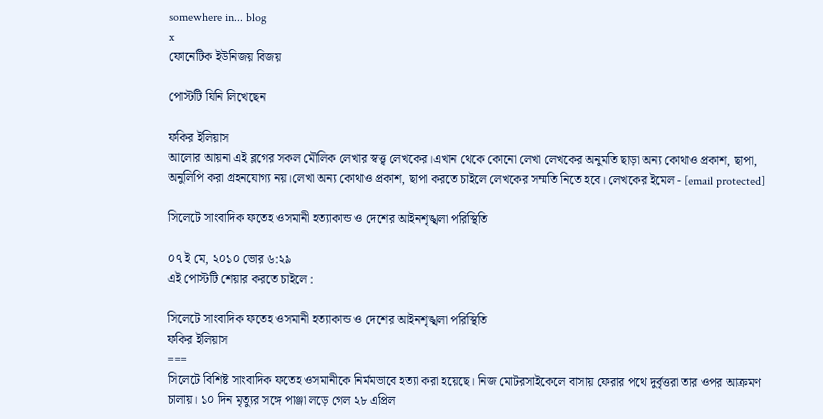somewhere in... blog
x
ফোনেটিক ইউনিজয় বিজয়

পোস্টটি যিনি লিখেছেন

ফকির ইলিয়াস
আলোর আয়না এই ব্লগের সকল মৌলিক লেখার স্বত্ত্ব লেখকের।এখান থেকে কোনো লেখা লেখকের অনুমতি ছাড়া অন্য কোথাও প্রকাশ, ছাপা, অনুলিপি করা গ্রহনযোগ্য নয়।লেখা অন্য কোথাও প্রকাশ, ছাপা করতে চাইলে লেখকের সম্মতি নিতে হবে। লেখকের ইমেল - [email protected]

সিলেটে সাংবাদিক ফতেহ ওসমানী হত্যাকান্ড ও দেশের আইনশৃঙ্খলা পরিস্থিতি

০৭ ই মে, ২০১০ ভোর ৬:২৯
এই পোস্টটি শেয়ার করতে চাইলে :

সিলেটে সাংবাদিক ফতেহ ওসমানী হত্যাকান্ড ও দেশের আইনশৃঙ্খলা পরিস্থিতি
ফকির ইলিয়াস
===
সিলেটে বিশিষ্ট সাংবাদিক ফতেহ ওসমানীকে নির্মমভাবে হত্যা করা হয়েছে। নিজ মোটরসাইকেলে বাসায় ফেরার পথে দুর্বৃত্তরা তার ওপর আক্রমণ চালায়। ১০ দিন মৃত্যুর সঙ্গে পাঞ্জা লড়ে গেল ২৮ এপ্রিল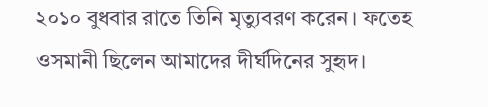২০১০ বুধবার রাতে তিনি মৃত্যুবরণ করেন। ফতেহ ওসমানী ছিলেন আমাদের দীর্ঘদিনের সুহৃদ।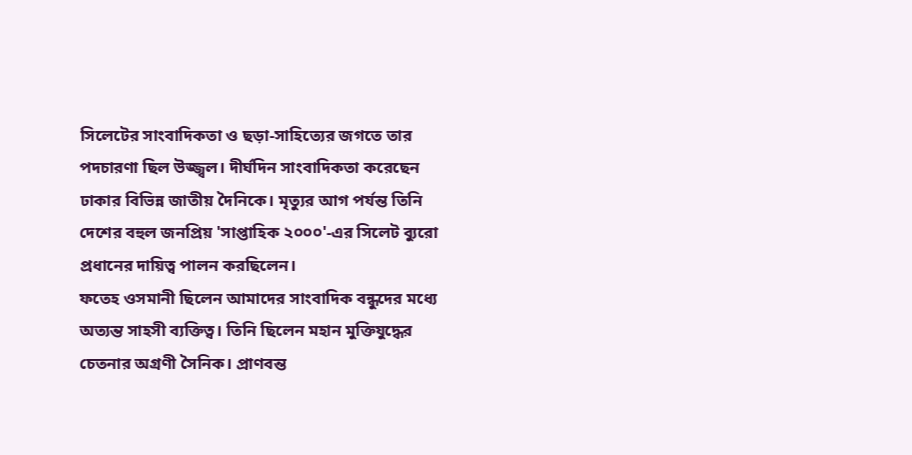সিলেটের সাংবাদিকতা ও ছড়া-সাহিত্যের জগতে তার পদচারণা ছিল উজ্জ্বল। দীর্ঘদিন সাংবাদিকতা করেছেন ঢাকার বিভিন্ন জাতীয় দৈনিকে। মৃত্যুর আগ পর্যন্ত তিনি দেশের বহুল জনপ্রিয় 'সাপ্তাহিক ২০০০'-এর সিলেট ব্যুরো প্রধানের দায়িত্ব পালন করছিলেন।
ফতেহ ওসমানী ছিলেন আমাদের সাংবাদিক বন্ধুদের মধ্যে অত্যন্ত সাহসী ব্যক্তিত্ব। তিনি ছিলেন মহান মুক্তিযুদ্ধের চেতনার অগ্রণী সৈনিক। প্রাণবন্ত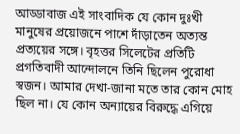আড্ডাবাজ এই সাংবাদিক যে কোন দুঃখী মানুষের প্রয়োজনে পাশে দাঁড়াতেন অত্যন্ত প্রত্যয়ের সঙ্গে। বৃহত্তর সিলেটের প্রতিটি প্রগতিবাদী আন্দোলনে তিনি ছিলেন পুরোধা স্বজন। আমার দেখা-জানা মতে তার কোন মোহ ছিল না। যে কোন অন্যায়ের বিরুদ্ধে এগিয়ে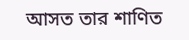আসত তার শাণিত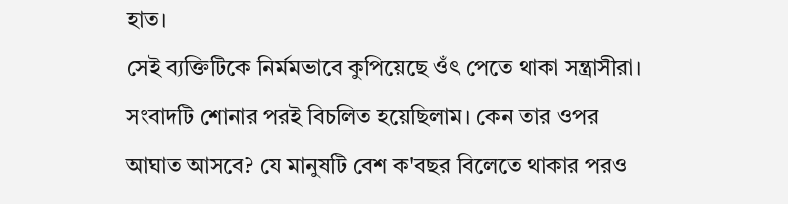হাত।
সেই ব্যক্তিটিকে নির্মমভাবে কুপিয়েছে ওঁৎ পেতে থাকা সন্ত্রাসীরা। সংবাদটি শোনার পরই বিচলিত হয়েছিলাম। কেন তার ওপর আঘাত আসবে? যে মানুষটি বেশ ক'বছর বিলেতে থাকার পরও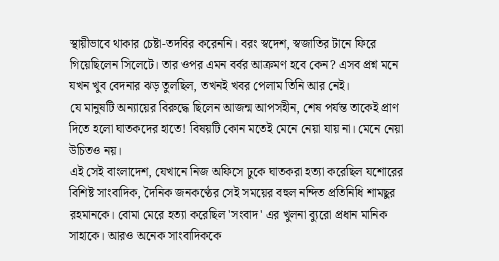স্থায়ীভাবে থাকার চেষ্টা-তদবির করেননি। বরং স্বদেশ, স্বজাতির টানে ফিরে গিয়েছিলেন সিলেটে। তার ওপর এমন বর্বর আক্রমণ হবে কেন? এসব প্রশ্ন মনে যখন খুব বেদনার ঝড় তুলছিল, তখনই খবর পেলাম তিনি আর নেই।
যে মানুষটি অন্যায়ের বিরুদ্ধে ছিলেন আজন্ম আপসহীন, শেষ পর্যন্ত তাকেই প্রাণ দিতে হলো ঘাতকদের হাতে! বিষয়টি কোন মতেই মেনে নেয়া যায় না। মেনে নেয়া উচিতও নয়।
এই সেই বাংলাদেশ, যেখানে নিজ অফিসে ঢুকে ঘাতকরা হত্যা করেছিল যশোরের বিশিষ্ট সাংবাদিক, দৈনিক জনকণ্ঠের সেই সময়ের বহুল নন্দিত প্রতিনিধি শামছুর রহমানকে। বোমা মেরে হত্যা করেছিল 'সংবাদ' এর খুলনা ব্যুরো প্রধান মানিক সাহাকে। আরও অনেক সাংবাদিককে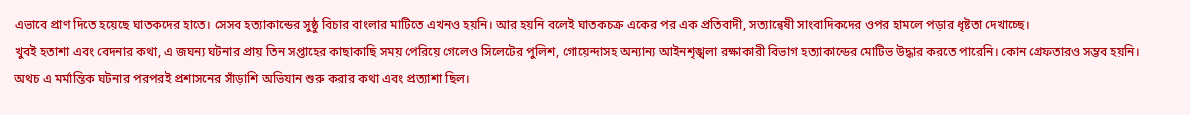এভাবে প্রাণ দিতে হয়েছে ঘাতকদের হাতে। সেসব হত্যাকান্ডের সুষ্ঠু বিচার বাংলার মাটিতে এখনও হয়নি। আর হয়নি বলেই ঘাতকচক্র একের পর এক প্রতিবাদী, সত্যান্বেষী সাংবাদিকদের ওপর হামলে পড়ার ধৃষ্টতা দেখাচ্ছে।
খুবই হতাশা এবং বেদনার কথা, এ জঘন্য ঘটনার প্রায় তিন সপ্তাহের কাছাকাছি সময় পেরিয়ে গেলেও সিলেটের পুলিশ, গোয়েন্দাসহ অন্যান্য আইনশৃঙ্খলা রক্ষাকারী বিভাগ হত্যাকান্ডের মোটিভ উদ্ধার করতে পারেনি। কোন গ্রেফতারও সম্ভব হয়নি। অথচ এ মর্মান্তিক ঘটনার পরপরই প্রশাসনের সাঁড়াশি অভিযান শুরু করার কথা এবং প্রত্যাশা ছিল।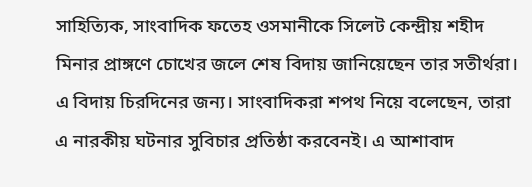সাহিত্যিক, সাংবাদিক ফতেহ ওসমানীকে সিলেট কেন্দ্রীয় শহীদ মিনার প্রাঙ্গণে চোখের জলে শেষ বিদায় জানিয়েছেন তার সতীর্থরা। এ বিদায় চিরদিনের জন্য। সাংবাদিকরা শপথ নিয়ে বলেছেন, তারা এ নারকীয় ঘটনার সুবিচার প্রতিষ্ঠা করবেনই। এ আশাবাদ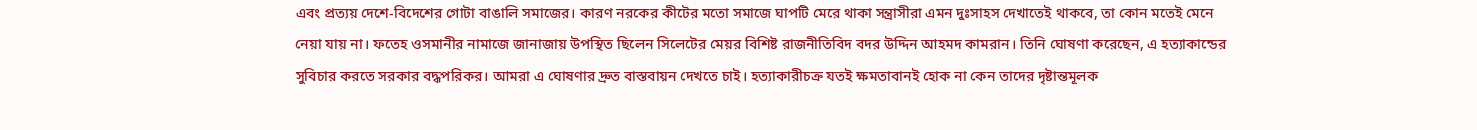এবং প্রত্যয় দেশে-বিদেশের গোটা বাঙালি সমাজের। কারণ নরকের কীটের মতো সমাজে ঘাপটি মেরে থাকা সন্ত্রাসীরা এমন দুঃসাহস দেখাতেই থাকবে, তা কোন মতেই মেনে নেয়া যায় না। ফতেহ ওসমানীর নামাজে জানাজায় উপস্থিত ছিলেন সিলেটের মেয়র বিশিষ্ট রাজনীতিবিদ বদর উদ্দিন আহমদ কামরান। তিনি ঘোষণা করেছেন, এ হত্যাকান্ডের সুবিচার করতে সরকার বদ্ধপরিকর। আমরা এ ঘোষণার দ্রুত বাস্তবায়ন দেখতে চাই। হত্যাকারীচক্র যতই ক্ষমতাবানই হোক না কেন তাদের দৃষ্টান্তমূলক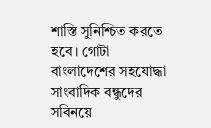শাস্তি সুনিশ্চিত করতে হবে। গোটা বাংলাদেশের সহযোদ্ধা সাংবাদিক বন্ধুদের সবিনয়ে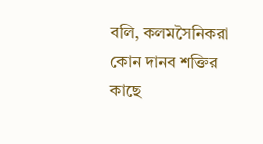বলি, কলমসৈনিকরা কোন দানব শক্তির কাছে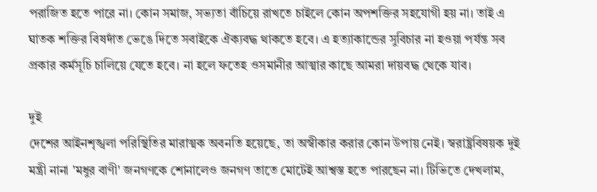পরাজিত হতে পারে না। কোন সমাজ, সভ্যতা বাঁচিয়ে রাখতে চাইলে কোন অপশক্তির সহযোগী হয় না। তাই এ ঘাতক শক্তির বিষদাঁত ভেঙে দিতে সবাইকে ঐক্যবদ্ধ থাকতে হবে। এ হত্যাকান্ডের সুবিচার না হওয়া পর্যন্ত সব প্রকার কর্মসূচি চালিয়ে যেতে হবে। না হলে ফতেহ ওসমানীর আত্মার কাছে আমরা দায়বদ্ধ থেকে যাব।

দুই
দেশের আইনশৃঙ্খলা পরিস্থিতির মারাত্মক অবনতি হয়েছে, তা অস্বীকার করার কোন উপায় নেই। স্বরাষ্ট্রবিষয়ক দুই মন্ত্রী নানা 'মধুর বাণী' জনগণকে শোনালেও জনগণ তাতে মোটেই আশ্বস্ত হতে পারছেন না। টিভিতে দেখলাম,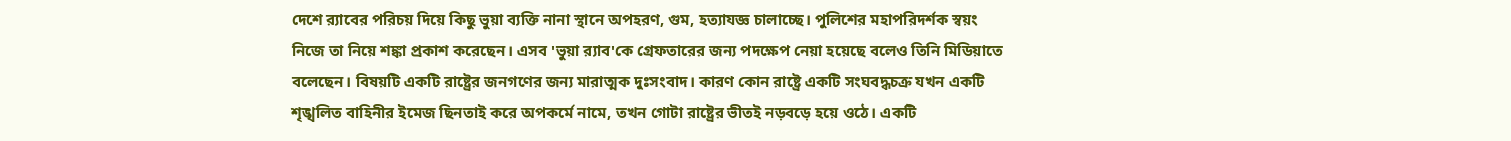দেশে র‌্যাবের পরিচয় দিয়ে কিছু ভুয়া ব্যক্তি নানা স্থানে অপহরণ, গুম, হত্যাযজ্ঞ চালাচ্ছে। পুলিশের মহাপরিদর্শক স্বয়ং নিজে তা নিয়ে শঙ্কা প্রকাশ করেছেন। এসব 'ভুয়া র‌্যাব'কে গ্রেফতারের জন্য পদক্ষেপ নেয়া হয়েছে বলেও তিনি মিডিয়াতে বলেছেন। বিষয়টি একটি রাষ্ট্রের জনগণের জন্য মারাত্মক দুঃসংবাদ। কারণ কোন রাষ্ট্রে একটি সংঘবদ্ধচক্র যখন একটি শৃঙ্খলিত বাহিনীর ইমেজ ছিনতাই করে অপকর্মে নামে, তখন গোটা রাষ্ট্রের ভীতই নড়বড়ে হয়ে ওঠে। একটি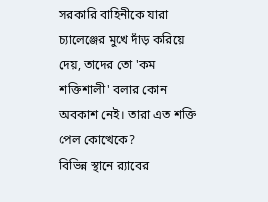সরকারি বাহিনীকে যারা চ্যালেঞ্জের মুখে দাঁড় করিয়ে দেয়, তাদের তো 'কম শক্তিশালী' বলার কোন অবকাশ নেই। তারা এত শক্তি পেল কোত্থেকে?
বিভিন্ন স্থানে র‌্যাবের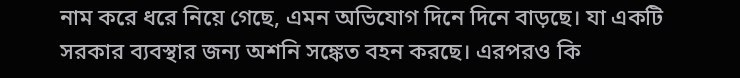নাম করে ধরে নিয়ে গেছে, এমন অভিযোগ দিনে দিনে বাড়ছে। যা একটি সরকার ব্যবস্থার জন্য অশনি সঙ্কেত বহন করছে। এরপরও কি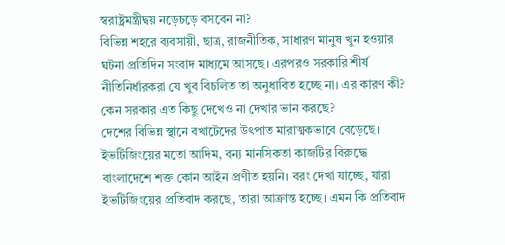স্বরাষ্ট্রমন্ত্রীদ্বয় নড়েচড়ে বসবেন না?
বিভিন্ন শহরে ব্যবসায়ী, ছাত্র, রাজনীতিক, সাধারণ মানুষ খুন হওয়ার ঘটনা প্রতিদিন সংবাদ মাধ্যমে আসছে। এরপরও সরকারি শীর্ষ নীতিনির্ধারকরা যে খুব বিচলিত তা অনুধাবিত হচ্ছে না। এর কারণ কী? কেন সরকার এত কিছু দেখেও না দেখার ভান করছে?
দেশের বিভিন্ন স্থানে বখাটেদের উৎপাত মারাত্মকভাবে বেড়েছে। ইভটিজিংয়ের মতো আদিম, বন্য মানসিকতা কাজটির বিরুদ্ধে বাংলাদেশে শক্ত কোন আইন প্রণীত হয়নি। বরং দেখা যাচ্ছে, যারা ইভটিজিংয়ের প্রতিবাদ করছে, তারা আক্রান্ত হচ্ছে। এমন কি প্রতিবাদ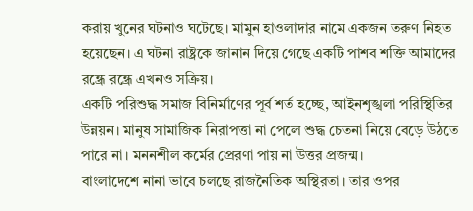করায় খুনের ঘটনাও ঘটেছে। মামুন হাওলাদার নামে একজন তরুণ নিহত হয়েছেন। এ ঘটনা রাষ্ট্রকে জানান দিয়ে গেছে একটি পাশব শক্তি আমাদের রন্ধ্রে রন্ধ্রে এখনও সক্রিয়।
একটি পরিশুদ্ধ সমাজ বিনির্মাণের পূর্ব শর্ত হচ্ছে, আইনশৃঙ্খলা পরিস্থিতির উন্নয়ন। মানুষ সামাজিক নিরাপত্তা না পেলে শুদ্ধ চেতনা নিয়ে বেড়ে উঠতে পারে না। মননশীল কর্মের প্রেরণা পায় না উত্তর প্রজন্ম।
বাংলাদেশে নানা ভাবে চলছে রাজনৈতিক অস্থিরতা। তার ওপর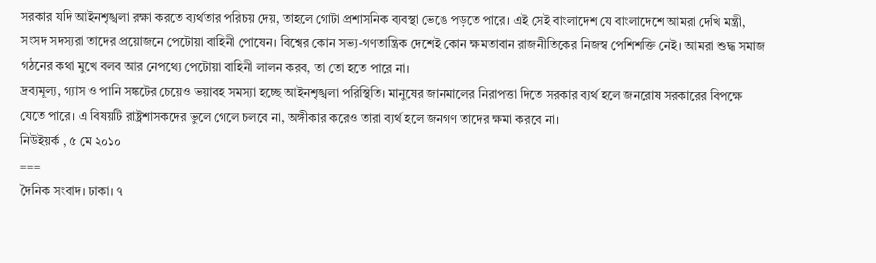সরকার যদি আইনশৃঙ্খলা রক্ষা করতে ব্যর্থতার পরিচয় দেয়, তাহলে গোটা প্রশাসনিক ব্যবস্থা ভেঙে পড়তে পারে। এই সেই বাংলাদেশ যে বাংলাদেশে আমরা দেখি মন্ত্রী, সংসদ সদস্যরা তাদের প্রয়োজনে পেটোয়া বাহিনী পোষেন। বিশ্বের কোন সভ্য-গণতান্ত্রিক দেশেই কোন ক্ষমতাবান রাজনীতিকের নিজস্ব পেশিশক্তি নেই। আমরা শুদ্ধ সমাজ গঠনের কথা মুখে বলব আর নেপথ্যে পেটোয়া বাহিনী লালন করব, তা তো হতে পারে না।
দ্রব্যমূল্য, গ্যাস ও পানি সঙ্কটের চেয়েও ভয়াবহ সমস্যা হচ্ছে আইনশৃঙ্খলা পরিস্থিতি। মানুষের জানমালের নিরাপত্তা দিতে সরকার ব্যর্থ হলে জনরোষ সরকারের বিপক্ষে যেতে পারে। এ বিষয়টি রাষ্ট্রশাসকদের ভুলে গেলে চলবে না, অঙ্গীকার করেও তারা ব্যর্থ হলে জনগণ তাদের ক্ষমা করবে না।
নিউইয়র্ক , ৫ মে ২০১০
===
দৈনিক সংবাদ। ঢাকা। ৭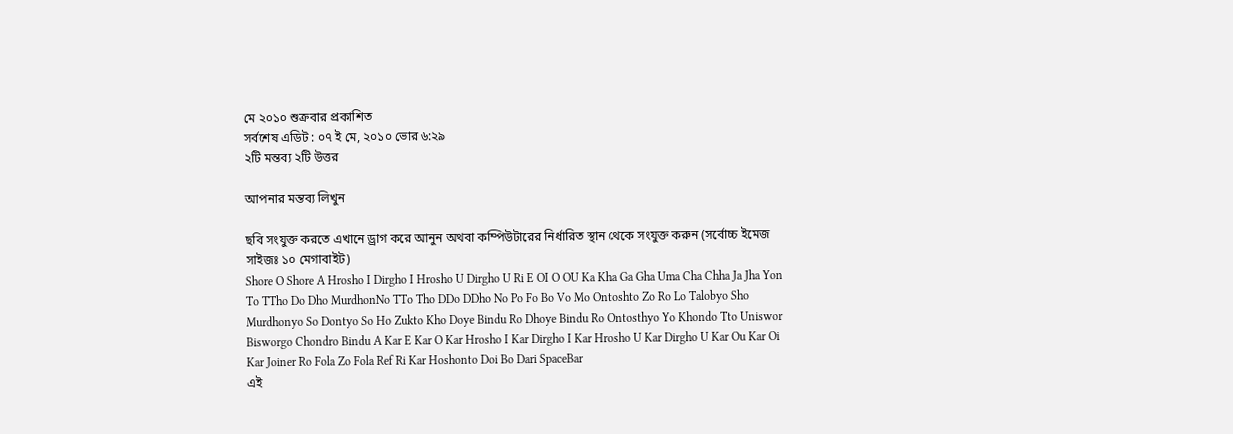মে ২০১০ শুক্রবার প্রকাশিত
সর্বশেষ এডিট : ০৭ ই মে, ২০১০ ভোর ৬:২৯
২টি মন্তব্য ২টি উত্তর

আপনার মন্তব্য লিখুন

ছবি সংযুক্ত করতে এখানে ড্রাগ করে আনুন অথবা কম্পিউটারের নির্ধারিত স্থান থেকে সংযুক্ত করুন (সর্বোচ্চ ইমেজ সাইজঃ ১০ মেগাবাইট)
Shore O Shore A Hrosho I Dirgho I Hrosho U Dirgho U Ri E OI O OU Ka Kha Ga Gha Uma Cha Chha Ja Jha Yon To TTho Do Dho MurdhonNo TTo Tho DDo DDho No Po Fo Bo Vo Mo Ontoshto Zo Ro Lo Talobyo Sho Murdhonyo So Dontyo So Ho Zukto Kho Doye Bindu Ro Dhoye Bindu Ro Ontosthyo Yo Khondo Tto Uniswor Bisworgo Chondro Bindu A Kar E Kar O Kar Hrosho I Kar Dirgho I Kar Hrosho U Kar Dirgho U Kar Ou Kar Oi Kar Joiner Ro Fola Zo Fola Ref Ri Kar Hoshonto Doi Bo Dari SpaceBar
এই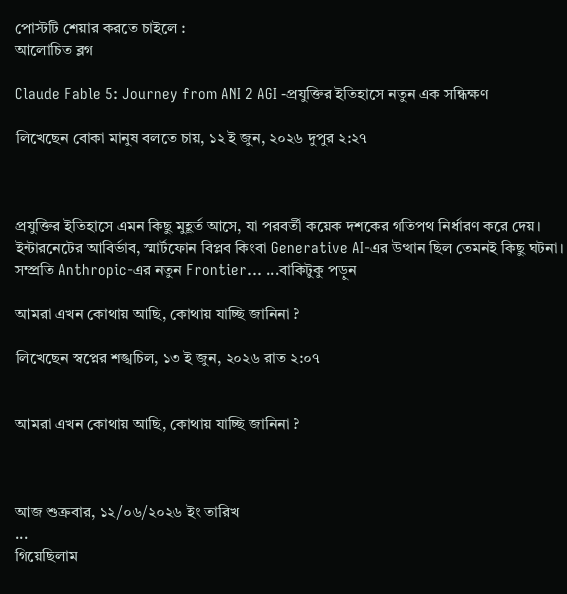পোস্টটি শেয়ার করতে চাইলে :
আলোচিত ব্লগ

Claude Fable 5: Journey from ANI 2 AGI -প্রযুক্তির ইতিহাসে নতুন এক সন্ধিক্ষণ

লিখেছেন বোকা মানুষ বলতে চায়, ১২ ই জুন, ২০২৬ দুপুর ২:২৭



প্রযুক্তির ইতিহাসে এমন কিছু মুহূর্ত আসে, যা পরবর্তী কয়েক দশকের গতিপথ নির্ধারণ করে দেয়। ইন্টারনেটের আবির্ভাব, স্মার্টফোন বিপ্লব কিংবা Generative AI-এর উত্থান ছিল তেমনই কিছু ঘটনা। সম্প্রতি Anthropic-এর নতুন Frontier... ...বাকিটুকু পড়ুন

আমরা এখন কোথায় আছি, কোথায় যাচ্ছি জানিনা ?

লিখেছেন স্বপ্নের শঙ্খচিল, ১৩ ই জুন, ২০২৬ রাত ২:০৭


আমরা এখন কোথায় আছি, কোথায় যাচ্ছি জানিনা ?



আজ শুক্রবার, ১২/০৬/২০২৬ ইং তারিখ
...
গিয়েছিলাম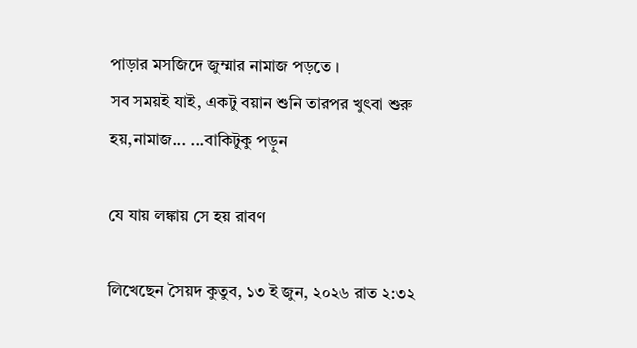পাড়ার মসজিদে জুম্মার নামাজ পড়তে ।
সব সময়ই যাই, একটু বয়ান শুনি তারপর খুৎবা শুরু হয়,নামাজ... ...বাকিটুকু পড়ুন

যে যায় লঙ্কায় সে হয় রাবণ

লিখেছেন সৈয়দ কুতুব, ১৩ ই জুন, ২০২৬ রাত ২:৩২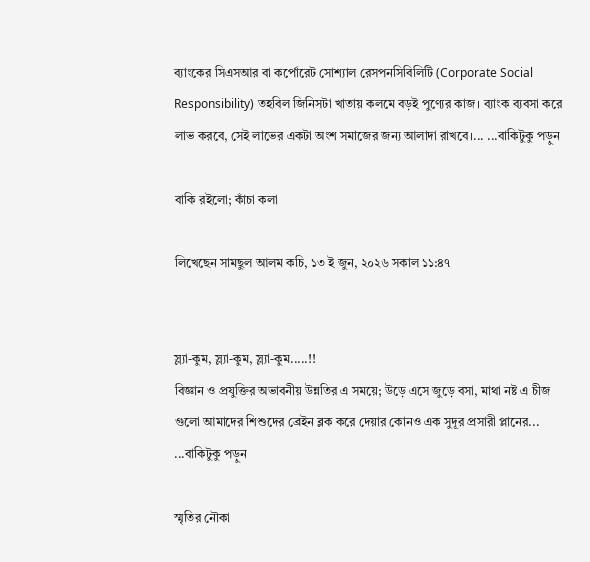ব্যাংকের সিএসআর বা কর্পোরেট সোশ্যাল রেসপনসিবিলিটি (Corporate Social Responsibility) তহবিল জিনিসটা খাতায় কলমে বড়ই পুণ্যের কাজ। ব্যাংক ব্যবসা করে লাভ করবে, সেই লাভের একটা অংশ সমাজের জন্য আলাদা রাখবে।... ...বাকিটুকু পড়ুন

বাকি রইলো; কাঁচা কলা

লিখেছেন সামছুল আলম কচি, ১৩ ই জুন, ২০২৬ সকাল ১১:৪৭


স্ল্যা-কুম, স্ল্যা-কুম, স্ল্যা-কুম.....!!
বিজ্ঞান ও প্রযুক্তির অভাবনীয় উন্নতির এ সময়ে; উড়ে এসে জুড়ে বসা, মাথা নষ্ট এ চীজ গুলো আমাদের শিশুদের ব্রেইন ব্লক করে দেয়ার কোনও এক সুদূর প্রসারী প্লানের... ...বাকিটুকু পড়ুন

স্মৃতির নৌকা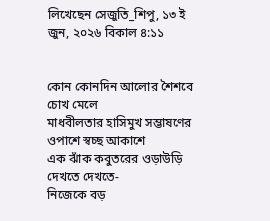লিখেছেন সেজুতি_শিপু, ১৩ ই জুন, ২০২৬ বিকাল ৪:১১


কোন কোনদিন আলোর শৈশবে চোখ মেলে
মাধবীলতার হাসিমুখ সম্ভাষণের ওপাশে স্বচ্ছ আকাশে
এক ঝাঁক কবুতরের ওড়াউড়ি দেখতে দেখতে-
নিজেকে বড়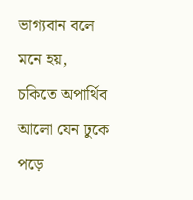ভাগ্যবান বলে মনে হয়,
চকিতে অপার্থিব আলো যেন ঢুকে পড়ে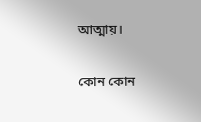আত্মায়।

কোন কোন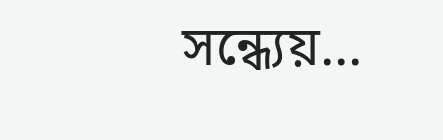সন্ধ‍্যেয়...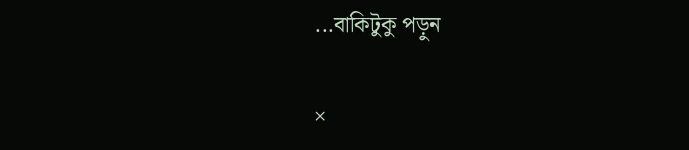...বাকিটুকু পড়ুন

×